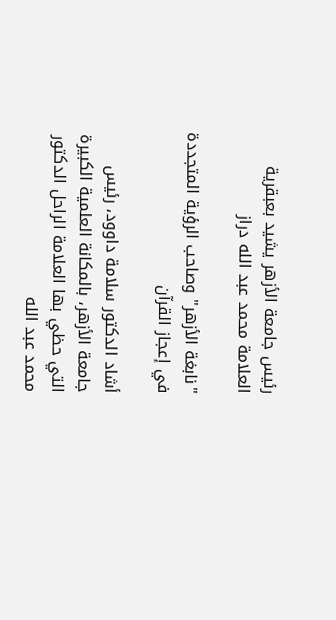رئيس جامعة الأزهر يشيد بعبقرية العلامة محمد عبد الله دراز

"نابغة الأزهر" وصاحب الرؤية المتجددة في إعجاز القرآن

أشاد الدكتور سلامة داوود، رئيس جامعة الأزهر، بالمكانة العلمية الكبيرة التي حظي بها العلامة الراحل الدكتور محمد عبد الله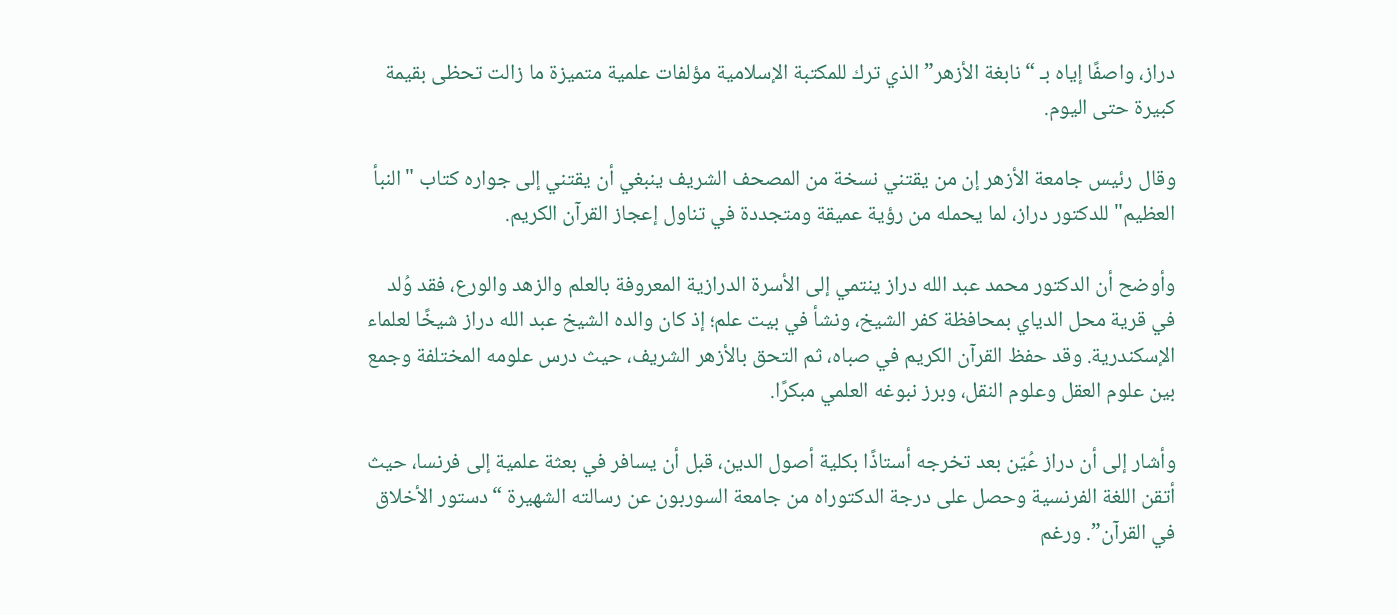دراز، واصفًا إياه بـ “نابغة الأزهر” الذي ترك للمكتبة الإسلامية مؤلفات علمية متميزة ما زالت تحظى بقيمة كبيرة حتى اليوم.

وقال رئيس جامعة الأزهر إن من يقتني نسخة من المصحف الشريف ينبغي أن يقتني إلى جواره كتاب "النبأ العظيم" للدكتور دراز، لما يحمله من رؤية عميقة ومتجددة في تناول إعجاز القرآن الكريم.

وأوضح أن الدكتور محمد عبد الله دراز ينتمي إلى الأسرة الدرازية المعروفة بالعلم والزهد والورع، فقد وُلد في قرية محل الدياي بمحافظة كفر الشيخ، ونشأ في بيت علم؛ إذ كان والده الشيخ عبد الله دراز شيخًا لعلماء الإسكندرية. وقد حفظ القرآن الكريم في صباه، ثم التحق بالأزهر الشريف، حيث درس علومه المختلفة وجمع بين علوم العقل وعلوم النقل، وبرز نبوغه العلمي مبكرًا.

وأشار إلى أن دراز عُيّن بعد تخرجه أستاذًا بكلية أصول الدين، قبل أن يسافر في بعثة علمية إلى فرنسا، حيث أتقن اللغة الفرنسية وحصل على درجة الدكتوراه من جامعة السوربون عن رسالته الشهيرة “دستور الأخلاق في القرآن”. ورغم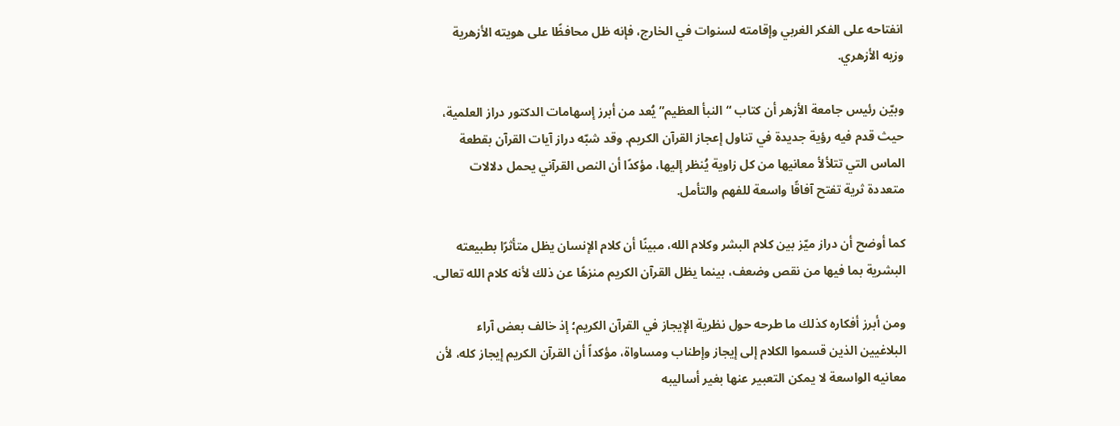انفتاحه على الفكر الغربي وإقامته لسنوات في الخارج، فإنه ظل محافظًا على هويته الأزهرية وزيه الأزهري.

وبيّن رئيس جامعة الأزهر أن كتاب “النبأ العظيم” يُعد من أبرز إسهامات الدكتور دراز العلمية، حيث قدم فيه رؤية جديدة في تناول إعجاز القرآن الكريم. وقد شبّه دراز آيات القرآن بقطعة الماس التي تتلألأ معانيها من كل زاوية يُنظر إليها، مؤكدًا أن النص القرآني يحمل دلالات متعددة ثرية تفتح آفاقًا واسعة للفهم والتأمل.

كما أوضح أن دراز ميّز بين كلام البشر وكلام الله، مبينًا أن كلام الإنسان يظل متأثرًا بطبيعته البشرية بما فيها من نقص وضعف، بينما يظل القرآن الكريم منزهًا عن ذلك لأنه كلام الله تعالى.

ومن أبرز أفكاره كذلك ما طرحه حول نظرية الإيجاز في القرآن الكريم؛ إذ خالف بعض آراء البلاغيين الذين قسموا الكلام إلى إيجاز وإطناب ومساواة، مؤكداً أن القرآن الكريم إيجاز كله، لأن معانيه الواسعة لا يمكن التعبير عنها بغير أساليبه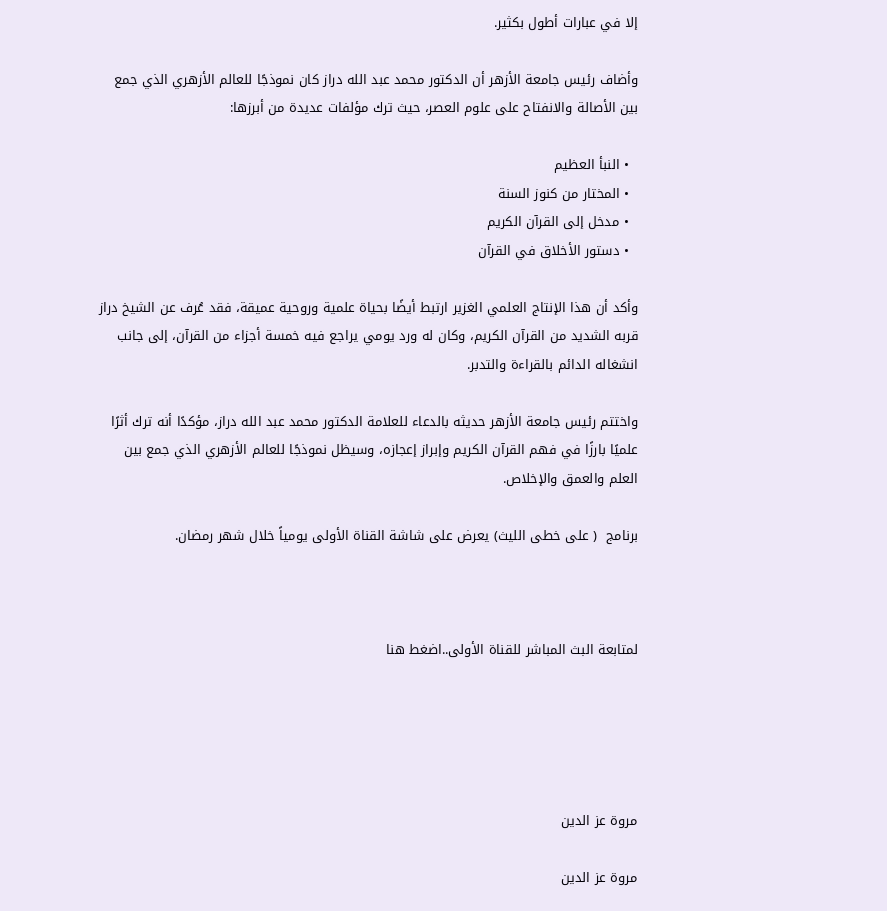إلا في عبارات أطول بكثير.

وأضاف رئيس جامعة الأزهر أن الدكتور محمد عبد الله دراز كان نموذجًا للعالم الأزهري الذي جمع بين الأصالة والانفتاح على علوم العصر، حيث ترك مؤلفات عديدة من أبرزها:

  • النبأ العظيم
  • المختار من كنوز السنة
  • مدخل إلى القرآن الكريم
  • دستور الأخلاق في القرآن

وأكد أن هذا الإنتاج العلمي الغزير ارتبط أيضًا بحياة علمية وروحية عميقة، فقد عُرف عن الشيخ دراز قربه الشديد من القرآن الكريم، وكان له ورد يومي يراجع فيه خمسة أجزاء من القرآن، إلى جانب انشغاله الدائم بالقراءة والتدبر.

واختتم رئيس جامعة الأزهر حديثه بالدعاء للعلامة الدكتور محمد عبد الله دراز، مؤكدًا أنه ترك أثرًا علميًا بارزًا في فهم القرآن الكريم وإبراز إعجازه، وسيظل نموذجًا للعالم الأزهري الذي جمع بين العلم والعمق والإخلاص.

برنامج  ( على خطى الليث) يعرض على شاشة القناة الأولى يومياً خلال شهر رمضان.



لمتابعة البث المباشر للقناة الأولى..اضغط هنا





مروة عز الدين

مروة عز الدين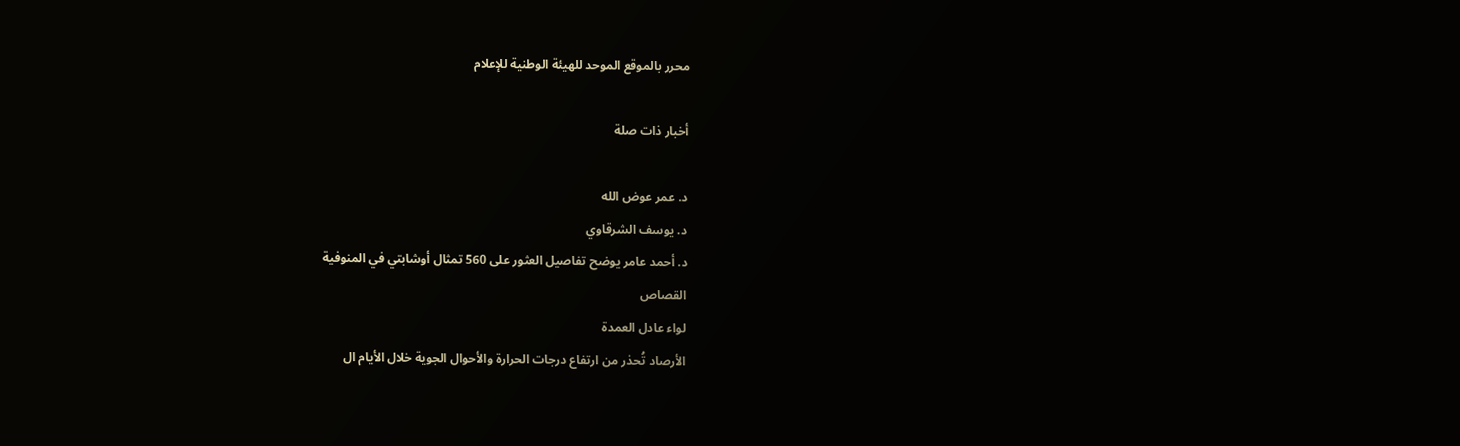محرر بالموقع الموحد للهيئة الوطنية للإعلام

أخبار ذات صلة

د. عمر عوض الله
د. يوسف الشرقاوي
د. أحمد عامر يوضح تفاصيل العثور على 560 تمثال أوشابتي في المنوفية
القصاص
لواء عادل العمدة
الأرصاد تُحذر من ارتفاع درجات الحرارة والأحوال الجوية خلال الأيام ال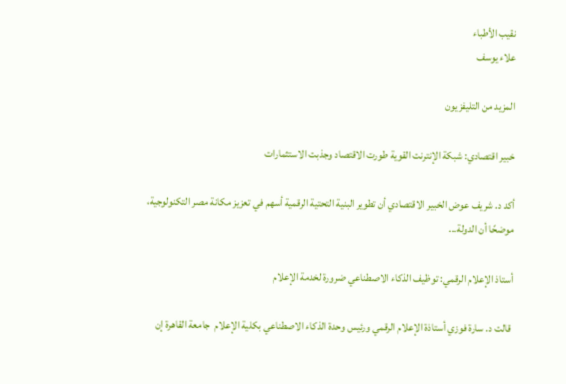نقيب الأطباء
علاء يوسف

المزيد من التليفزيون

خبير اقتصادي: شبكة الإنترنت القوية طورت الاقتصاد وجذبت الاستثمارات

أكد د. شريف عوض الخبير الاقتصادي أن تطوير البنية التحتية الرقمية أسهم في تعزيز مكانة مصر التكنولوجية، موضحًا أن الدولة...

أستاذ الإعلام الرقمي: توظيف الذكاء الاصطناعي ضرورة لخدمة الإعلام

 قالت د. سارة فوزي أستاذة الإعلام الرقمي ورئيس وحدة الذكاء الاصطناعي بكلية الإعلام  جامعة القاهرة إن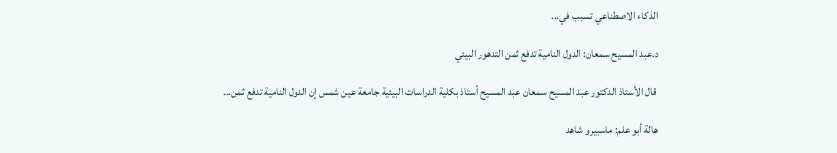الذكاء الاصطناعي تسبب في...

د.عبد المسيح سمعان: الدول النامية تدفع ثمن التدهور البيئي

 قال الأستاذ الدكتور عبد المسيح سمعان عبد المسيح أستاذ بكلية الدراسات البيئية جامعة عين شمس إن الدول النامية تدفع ثمن...

هالة أبو علم: ماسبيرو شاهد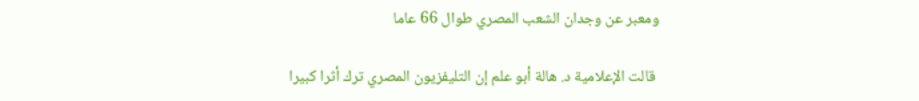ومعبر عن وجدان الشعب المصري طوال 66 عاما

 قالت الإعلامية د. هالة أبو علم إن التليفزيون المصري ترك أثرا كبيرا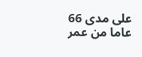على مدى 66 عاما من عمر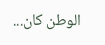الوطن كان...